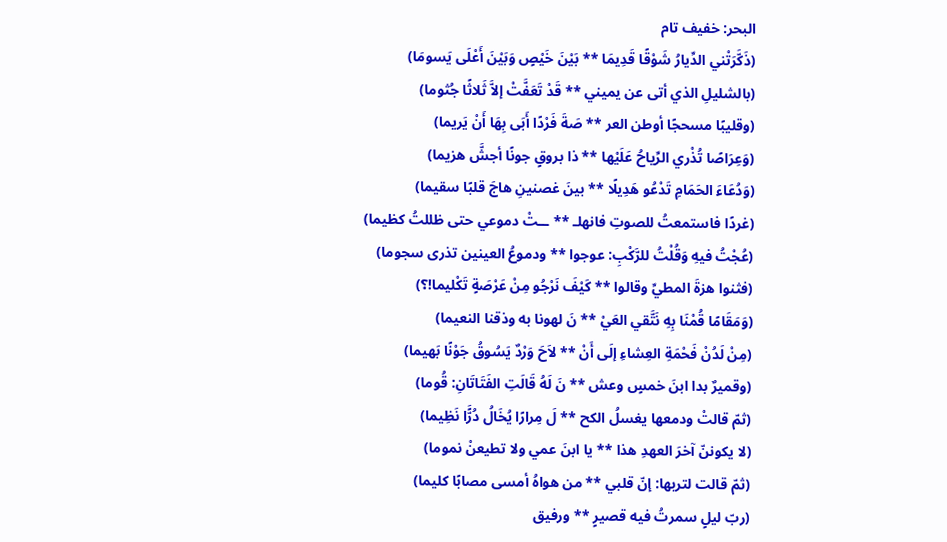البحر: خفيف تام
(ذَكَّرَتْني الدِّيارُ شَوْقًا قَدِيمَا ** بَيْنَ خَيْصٍ وَبَيْنَ أَعْلَى يَسومَا)
(بالشليلِ الذي أتى عن يميني ** قَدْ تَعَفَّتْ إلاَّ ثَلاثًا جُثوما)
(وقليبًا مسحجًا أوطن العر ** صَةَ فَرْدًا أَبَى بِهَا أَنْ يَريما)
(وَعِرَاصًا تُذْري الرِّياحُ عَلَيْها ** ذا بروقٍ جونًا أجشَّ هزيما)
(وَدُعَاءَ الحَمَامِ تَدْعُو هَدِيلًا ** بينَ غصنينِ هاجَ قلبًا سقيما)
(غردًا فاستمعتُ للصوتِ فانهلـ ** ــتْ دموعي حتى ظللتُ كظيما)
(عُجْتُ فيهِ وَقُلْتُ للرَّكْبِ: عوجوا ** ودموعُ العينين تذرى سجوما)
(فثنوا هزةَ المطيِّ وقالوا ** كَيْفَ نَرْجُو مِنْ عَرْصَةٍ تَكْليما!؟)
(وَمَقَامًا قُمْنَا بِهِ نَتَّقي العَيْ ** نَ لهونا به وذقنا النعيما)
(مِنْ لَدُنْ فَحْمَةِ العِشاءِ إلَى أَنْ ** لاَحَ وَرْدٌ يَسُوقُ جَوْنًا بَهيما)
(وقميرٌ بدا ابنَ خمسٍ وعش ** نَ لَهُ قَالَتِ الفَتَاتَانِ: قُوما)
(ثمّ قالتْ ودمعها يغسلُ الكح ** لَ مِرارًا يُخَالُ دُرًَّا نَظِيما)
(لا يكوننّ آخرَ العهدِ هذا ** يا ابنَ عمي ولا تطيعنْ نموما)
(ثمّ قالت لتربها: إنّ قلبي ** من هواهُ أمسى مصابًا كليما)
(ربّ ليلٍ سمرتُ فيه قصيرٍ ** ورفيق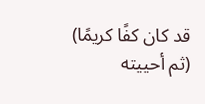قد كان كفًا كريمًا)
(ثم أحييته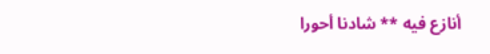أنازع فيه ** شادنا أحورا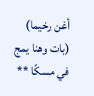أغن رخيما)
(بات وهنا يمج في مسكًا **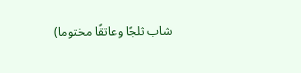شاب ثلجًا وعاتقًا مختوما)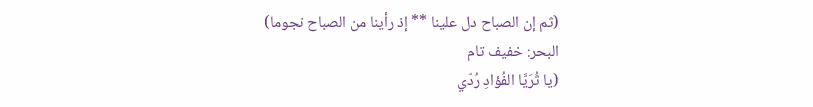(ثم إن الصباح دل علينا ** إذ رأينا من الصباح نجوما)
البحر: خفيف تام
(يا ثُرَيَّا الفُؤادِ رُدّي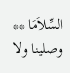السِّلاَمَا ** وصلينا ولا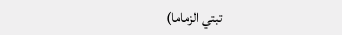تبتي الزماما)